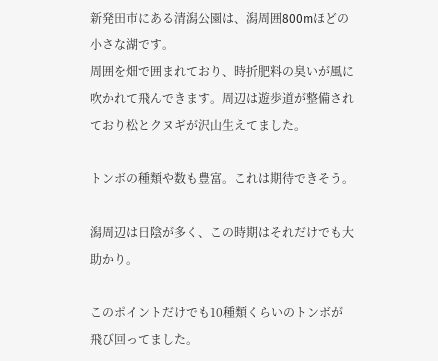新発田市にある清潟公園は、潟周囲800mほどの小さな湖です。
周囲を畑で囲まれており、時折肥料の臭いが風に吹かれて飛んできます。周辺は遊歩道が整備されており松とクヌギが沢山生えてました。

トンボの種類や数も豊富。これは期待できそう。

潟周辺は日陰が多く、この時期はそれだけでも大助かり。

このポイントだけでも10種類くらいのトンボが飛び回ってました。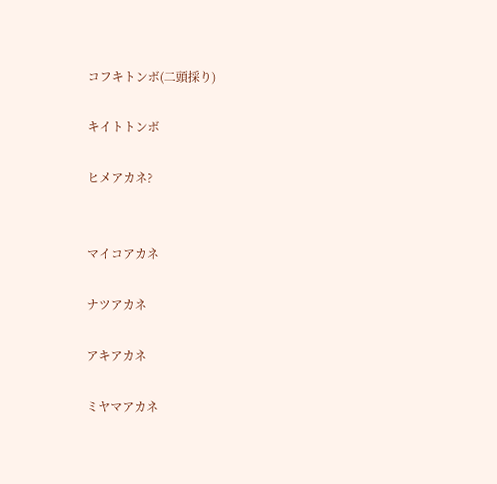コフキトンボ(二頭採り)

キイトトンボ

ヒメアカネ?


マイコアカネ

ナツアカネ

アキアカネ

ミヤマアカネ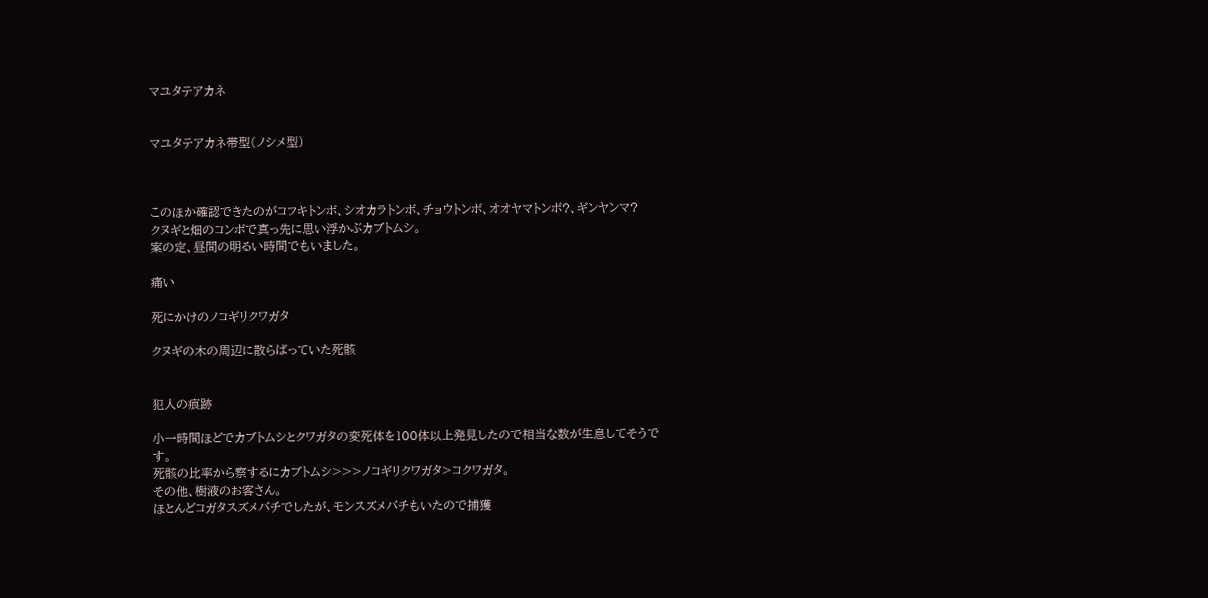マユタテアカネ


マユタテアカネ帯型(ノシメ型)



このほか確認できたのがコフキトンボ、シオカラトンボ、チョウトンボ、オオヤマトンボ?、ギンヤンマ?
クヌギと畑のコンボで真っ先に思い浮かぶカブトムシ。
案の定、昼間の明るい時間でもいました。

痛い

死にかけのノコギリクワガタ

クヌギの木の周辺に散らばっていた死骸


犯人の痕跡

小一時間ほどでカブトムシとクワガタの変死体を100体以上発見したので相当な数が生息してそうです。
死骸の比率から察するにカブトムシ>>>ノコギリクワガタ>コクワガタ。
その他、樹液のお客さん。
ほとんどコガタスズメバチでしたが、モンスズメバチもいたので捕獲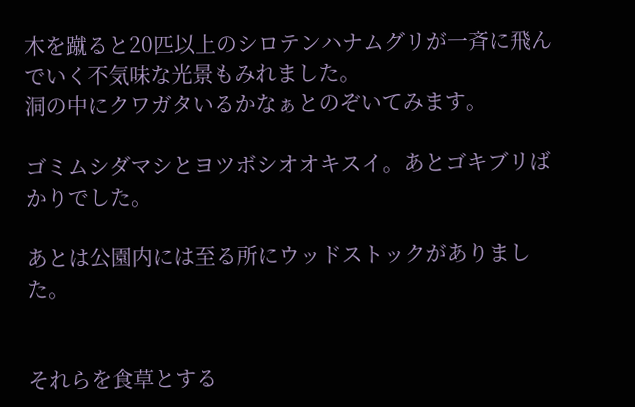木を蹴ると20匹以上のシロテンハナムグリが一斉に飛んでいく不気味な光景もみれました。
洞の中にクワガタいるかなぁとのぞいてみます。

ゴミムシダマシとヨツボシオオキスイ。あとゴキブリばかりでした。

あとは公園内には至る所にウッドストックがありました。


それらを食草とする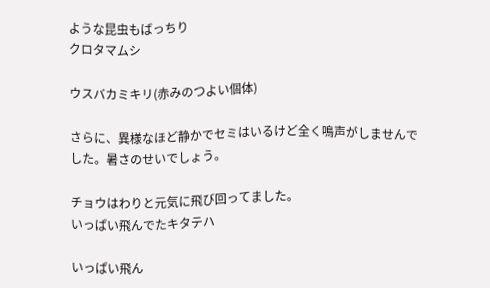ような昆虫もばっちり
クロタマムシ

ウスバカミキリ(赤みのつよい個体)

さらに、異様なほど静かでセミはいるけど全く鳴声がしませんでした。暑さのせいでしょう。

チョウはわりと元気に飛び回ってました。
いっぱい飛んでたキタテハ

いっぱい飛ん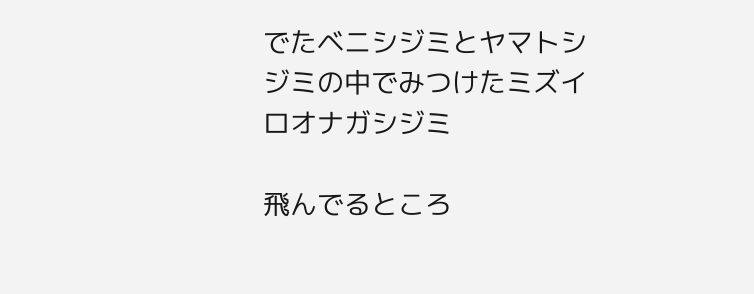でたベニシジミとヤマトシジミの中でみつけたミズイロオナガシジミ

飛んでるところ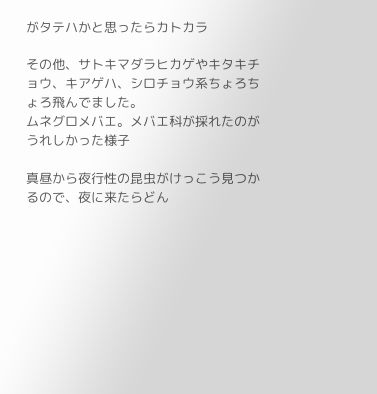がタテハかと思ったらカトカラ

その他、サトキマダラヒカゲやキタキチョウ、キアゲハ、シロチョウ系ちょろちょろ飛んでました。
ムネグロメバエ。メバエ科が採れたのがうれしかった様子

真昼から夜行性の昆虫がけっこう見つかるので、夜に来たらどん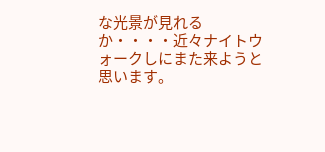な光景が見れるか・・・・近々ナイトウォークしにまた来ようと思います。